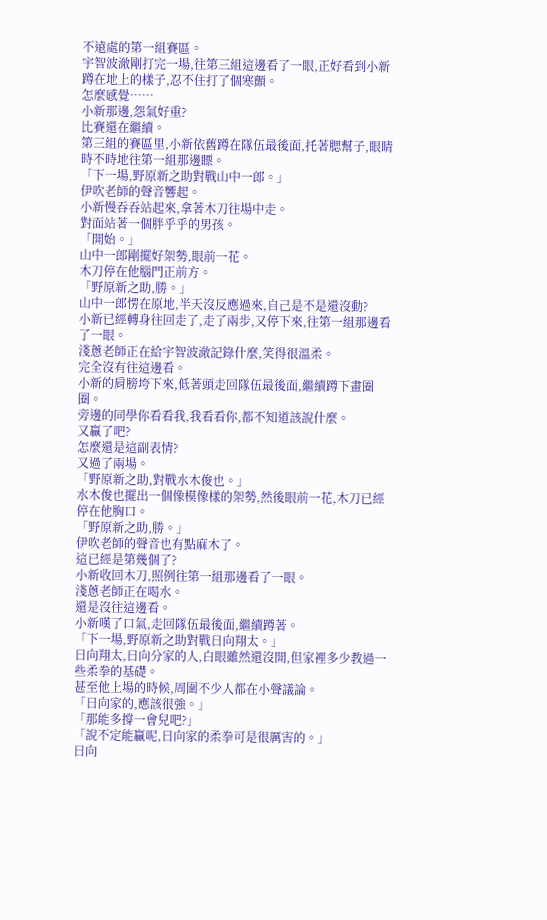不遠處的第一組賽區。
宇智波澈剛打完一場,往第三組這邊看了一眼,正好看到小新蹲在地上的樣子,忍不住打了個寒顫。
怎麼感覺……
小新那邊,怨氣好重?
比賽還在繼續。
第三組的賽區里,小新依舊蹲在隊伍最後面,托著腮幫子,眼睛時不時地往第一組那邊瞟。
「下一場,野原新之助對戰山中一郎。」
伊吹老師的聲音響起。
小新慢吞吞站起來,拿著木刀往場中走。
對面站著一個胖乎乎的男孩。
「開始。」
山中一郎剛擺好架勢,眼前一花。
木刀停在他腦門正前方。
「野原新之助,勝。」
山中一郎愣在原地,半天沒反應過來,自己是不是還沒動?
小新已經轉身往回走了,走了兩步,又停下來,往第一組那邊看了一眼。
淺蔥老師正在給宇智波澈記錄什麼,笑得很溫柔。
完全沒有往這邊看。
小新的肩膀垮下來,低著頭走回隊伍最後面,繼續蹲下畫圈圈。
旁邊的同學你看看我,我看看你,都不知道該說什麼。
又贏了吧?
怎麼還是這副表情?
又過了兩場。
「野原新之助,對戰水木俊也。」
水木俊也擺出一個像模像樣的架勢,然後眼前一花,木刀已經停在他胸口。
「野原新之助,勝。」
伊吹老師的聲音也有點麻木了。
這已經是第幾個了?
小新收回木刀,照例往第一組那邊看了一眼。
淺蔥老師正在喝水。
還是沒往這邊看。
小新嘆了口氣,走回隊伍最後面,繼續蹲著。
「下一場,野原新之助對戰日向翔太。」
日向翔太,日向分家的人,白眼雖然還沒開,但家裡多少教過一些柔拳的基礎。
甚至他上場的時候,周圍不少人都在小聲議論。
「日向家的,應該很強。」
「那能多撐一會兒吧?」
「說不定能贏呢,日向家的柔拳可是很厲害的。」
日向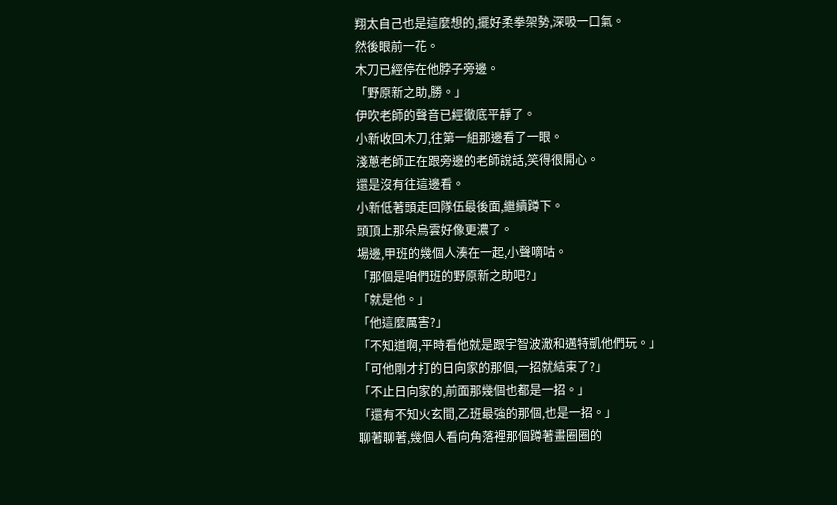翔太自己也是這麼想的,擺好柔拳架勢,深吸一口氣。
然後眼前一花。
木刀已經停在他脖子旁邊。
「野原新之助,勝。」
伊吹老師的聲音已經徹底平靜了。
小新收回木刀,往第一組那邊看了一眼。
淺蔥老師正在跟旁邊的老師說話,笑得很開心。
還是沒有往這邊看。
小新低著頭走回隊伍最後面,繼續蹲下。
頭頂上那朵烏雲好像更濃了。
場邊,甲班的幾個人湊在一起,小聲嘀咕。
「那個是咱們班的野原新之助吧?」
「就是他。」
「他這麼厲害?」
「不知道啊,平時看他就是跟宇智波澈和邁特凱他們玩。」
「可他剛才打的日向家的那個,一招就結束了?」
「不止日向家的,前面那幾個也都是一招。」
「還有不知火玄間,乙班最強的那個,也是一招。」
聊著聊著,幾個人看向角落裡那個蹲著畫圈圈的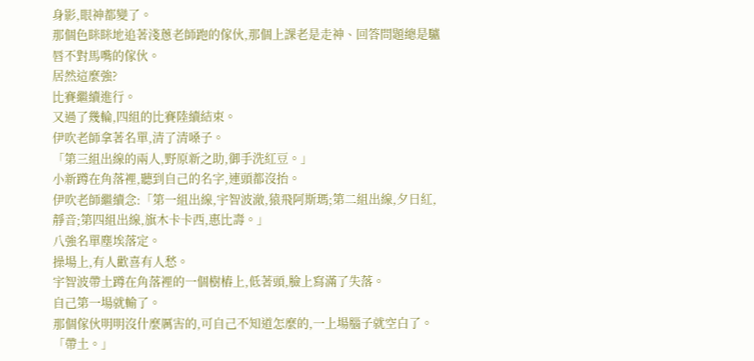身影,眼神都變了。
那個色眯眯地追著淺蔥老師跑的傢伙,那個上課老是走神、回答問題總是驢唇不對馬嘴的傢伙。
居然這麼強?
比賽繼續進行。
又過了幾輪,四組的比賽陸續結束。
伊吹老師拿著名單,清了清嗓子。
「第三組出線的兩人,野原新之助,御手洗紅豆。」
小新蹲在角落裡,聽到自己的名字,連頭都沒抬。
伊吹老師繼續念:「第一組出線,宇智波澈,猿飛阿斯瑪;第二組出線,夕日紅,靜音;第四組出線,旗木卡卡西,惠比壽。」
八強名單塵埃落定。
操場上,有人歡喜有人愁。
宇智波帶土蹲在角落裡的一個樹樁上,低著頭,臉上寫滿了失落。
自己第一場就輸了。
那個傢伙明明沒什麼厲害的,可自己不知道怎麼的,一上場腦子就空白了。
「帶土。」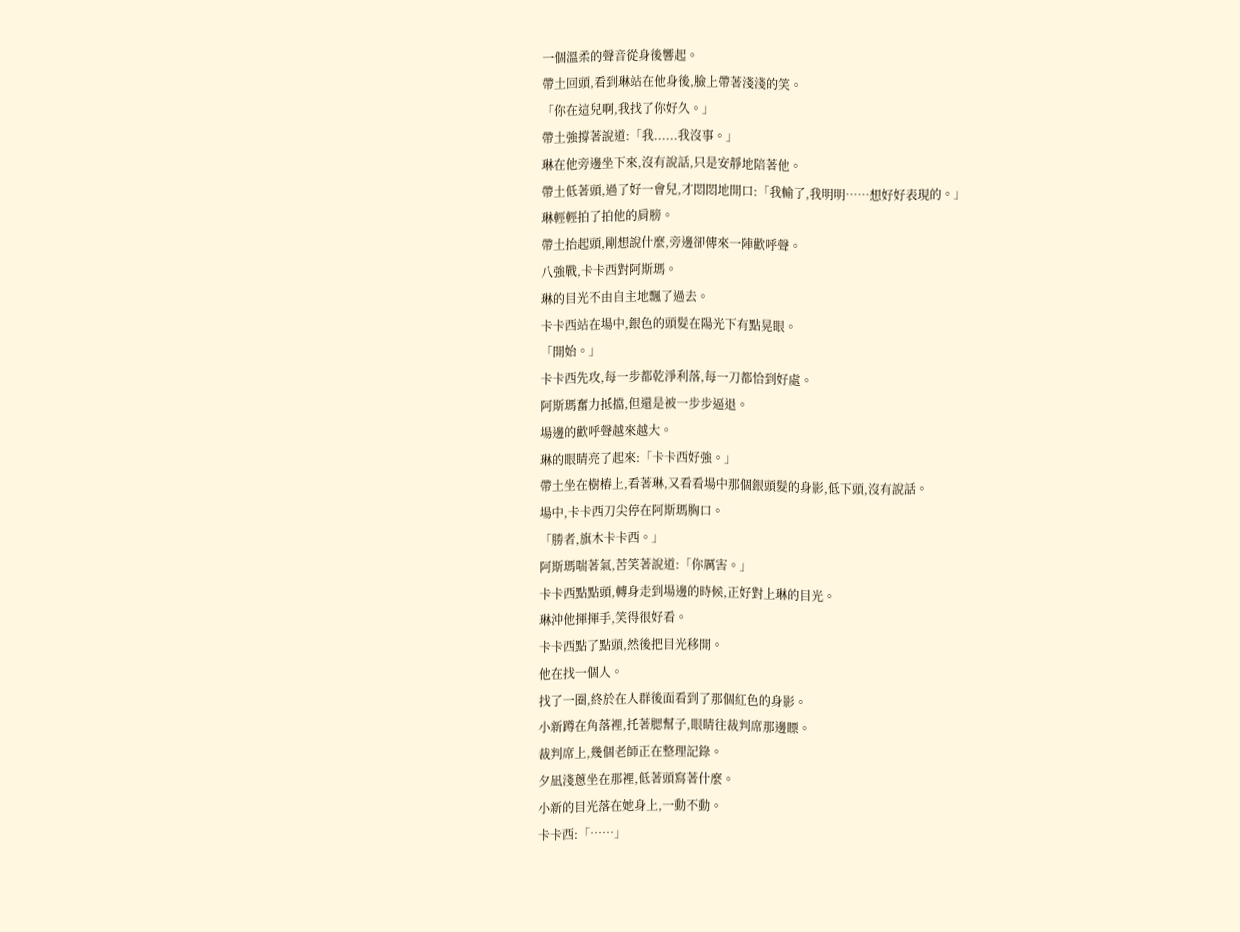一個溫柔的聲音從身後響起。
帶土回頭,看到琳站在他身後,臉上帶著淺淺的笑。
「你在這兒啊,我找了你好久。」
帶土強撐著說道:「我......我沒事。」
琳在他旁邊坐下來,沒有說話,只是安靜地陪著他。
帶土低著頭,過了好一會兒,才悶悶地開口:「我輸了,我明明……想好好表現的。」
琳輕輕拍了拍他的肩膀。
帶土抬起頭,剛想說什麼,旁邊卻傳來一陣歡呼聲。
八強戰,卡卡西對阿斯瑪。
琳的目光不由自主地飄了過去。
卡卡西站在場中,銀色的頭髮在陽光下有點晃眼。
「開始。」
卡卡西先攻,每一步都乾淨利落,每一刀都恰到好處。
阿斯瑪奮力抵擋,但還是被一步步逼退。
場邊的歡呼聲越來越大。
琳的眼睛亮了起來:「卡卡西好強。」
帶土坐在樹樁上,看著琳,又看看場中那個銀頭髮的身影,低下頭,沒有說話。
場中,卡卡西刀尖停在阿斯瑪胸口。
「勝者,旗木卡卡西。」
阿斯瑪喘著氣,苦笑著說道:「你厲害。」
卡卡西點點頭,轉身走到場邊的時候,正好對上琳的目光。
琳沖他揮揮手,笑得很好看。
卡卡西點了點頭,然後把目光移開。
他在找一個人。
找了一圈,終於在人群後面看到了那個紅色的身影。
小新蹲在角落裡,托著腮幫子,眼睛往裁判席那邊瞟。
裁判席上,幾個老師正在整理記錄。
夕凪淺蔥坐在那裡,低著頭寫著什麼。
小新的目光落在她身上,一動不動。
卡卡西:「……」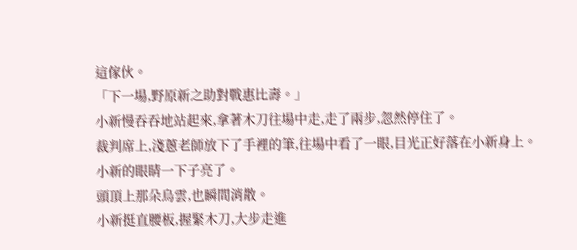這傢伙。
「下一場,野原新之助對戰惠比壽。」
小新慢吞吞地站起來,拿著木刀往場中走,走了兩步,忽然停住了。
裁判席上,淺蔥老師放下了手裡的筆,往場中看了一眼,目光正好落在小新身上。
小新的眼睛一下子亮了。
頭頂上那朵烏雲,也瞬間消散。
小新挺直腰板,握緊木刀,大步走進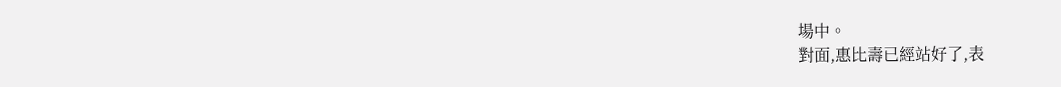場中。
對面,惠比壽已經站好了,表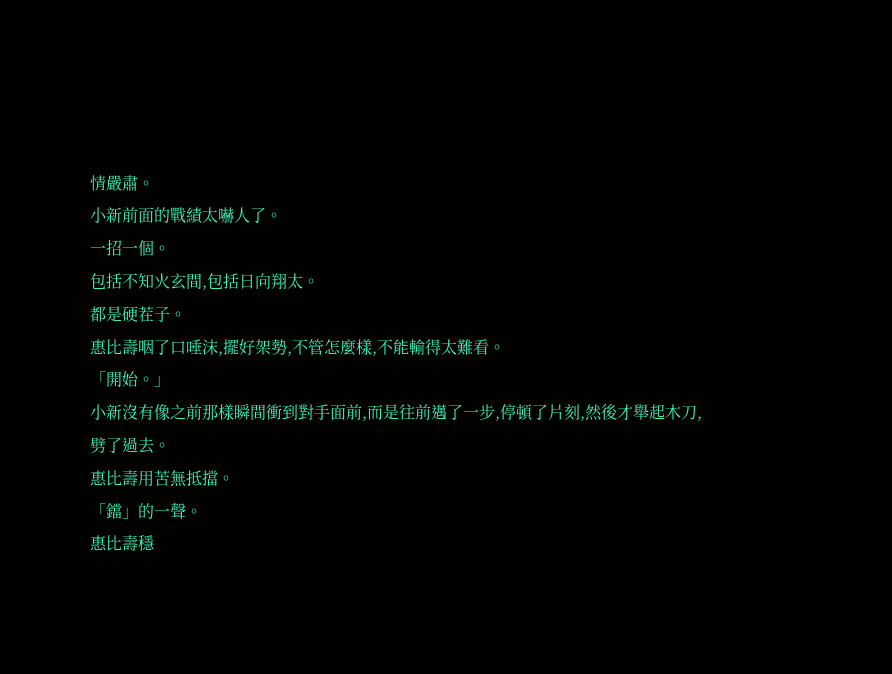情嚴肅。
小新前面的戰績太嚇人了。
一招一個。
包括不知火玄間,包括日向翔太。
都是硬茬子。
惠比壽咽了口唾沫,擺好架勢,不管怎麼樣,不能輸得太難看。
「開始。」
小新沒有像之前那樣瞬間衝到對手面前,而是往前邁了一步,停頓了片刻,然後才舉起木刀,劈了過去。
惠比壽用苦無抵擋。
「鐺」的一聲。
惠比壽穩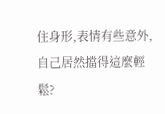住身形,表情有些意外,自己居然擋得這麼輕鬆?